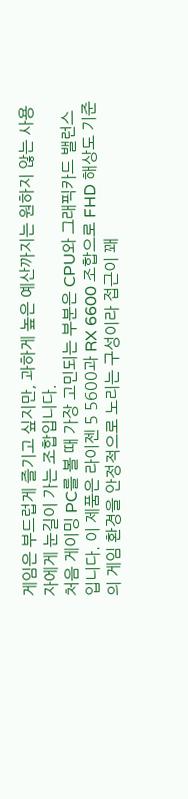게임은 부드럽게 즐기고 싶지만, 과하게 높은 예산까지는 원하지 않는 사용자에게 눈길이 가는 조합입니다.
처음 게이밍 PC를 볼 때 가장 고민되는 부분은 CPU와 그래픽카드 밸런스입니다. 이 제품은 라이젠 5 5600과 RX 6600 조합으로 FHD 해상도 기준의 게임 환경을 안정적으로 노리는 구성이라 접근이 꽤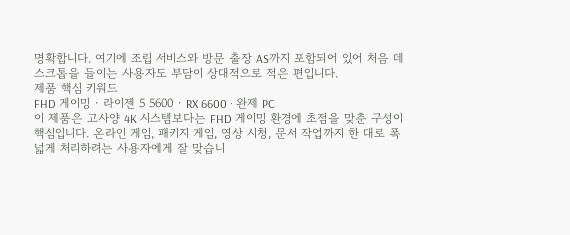명확합니다. 여기에 조립 서비스와 방문 출장 AS까지 포함되어 있어 처음 데스크톱을 들이는 사용자도 부담이 상대적으로 적은 편입니다.
제품 핵심 키워드
FHD 게이밍 · 라이젠 5 5600 · RX 6600 · 완제 PC
이 제품은 고사양 4K 시스템보다는 FHD 게이밍 환경에 초점을 맞춘 구성이 핵심입니다. 온라인 게임, 패키지 게임, 영상 시청, 문서 작업까지 한 대로 폭넓게 처리하려는 사용자에게 잘 맞습니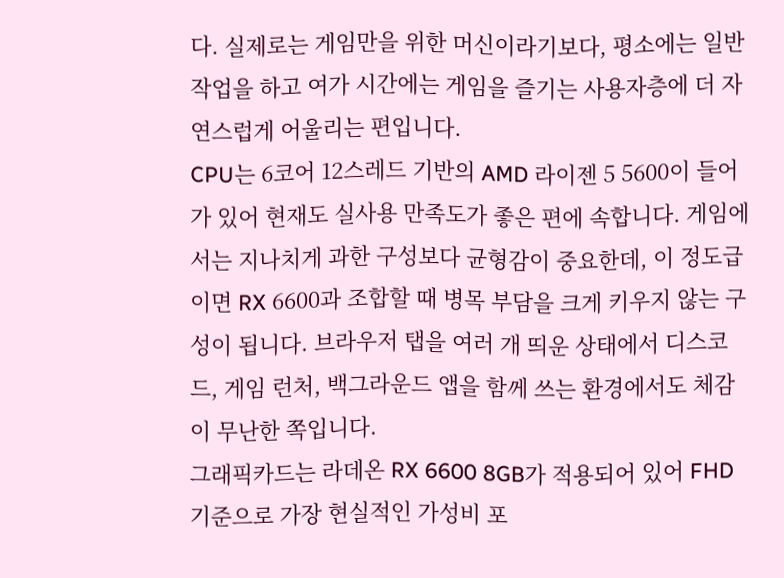다. 실제로는 게임만을 위한 머신이라기보다, 평소에는 일반 작업을 하고 여가 시간에는 게임을 즐기는 사용자층에 더 자연스럽게 어울리는 편입니다.
CPU는 6코어 12스레드 기반의 AMD 라이젠 5 5600이 들어가 있어 현재도 실사용 만족도가 좋은 편에 속합니다. 게임에서는 지나치게 과한 구성보다 균형감이 중요한데, 이 정도급이면 RX 6600과 조합할 때 병목 부담을 크게 키우지 않는 구성이 됩니다. 브라우저 탭을 여러 개 띄운 상태에서 디스코드, 게임 런처, 백그라운드 앱을 함께 쓰는 환경에서도 체감이 무난한 쪽입니다.
그래픽카드는 라데온 RX 6600 8GB가 적용되어 있어 FHD 기준으로 가장 현실적인 가성비 포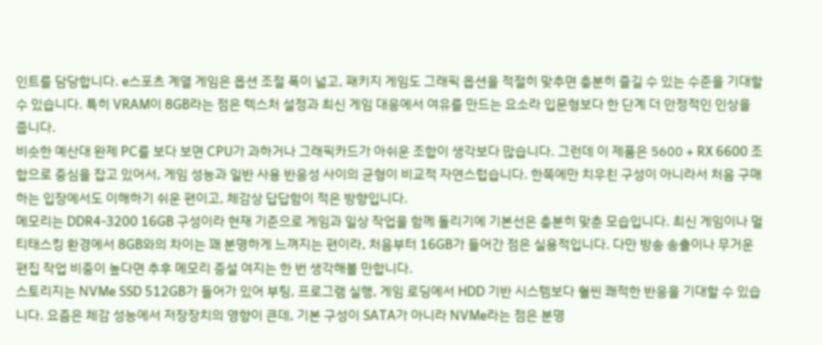인트를 담당합니다. e스포츠 계열 게임은 옵션 조절 폭이 넓고, 패키지 게임도 그래픽 옵션을 적절히 맞추면 충분히 즐길 수 있는 수준을 기대할 수 있습니다. 특히 VRAM이 8GB라는 점은 텍스처 설정과 최신 게임 대응에서 여유를 만드는 요소라 입문형보다 한 단계 더 안정적인 인상을 줍니다.
비슷한 예산대 완제 PC를 보다 보면 CPU가 과하거나 그래픽카드가 아쉬운 조합이 생각보다 많습니다. 그런데 이 제품은 5600 + RX 6600 조합으로 중심을 잡고 있어서, 게임 성능과 일반 사용 반응성 사이의 균형이 비교적 자연스럽습니다. 한쪽에만 치우친 구성이 아니라서 처음 구매하는 입장에서도 이해하기 쉬운 편이고, 체감상 답답함이 적은 방향입니다.
메모리는 DDR4-3200 16GB 구성이라 현재 기준으로 게임과 일상 작업을 함께 돌리기에 기본선은 충분히 맞춘 모습입니다. 최신 게임이나 멀티태스킹 환경에서 8GB와의 차이는 꽤 분명하게 느껴지는 편이라, 처음부터 16GB가 들어간 점은 실용적입니다. 다만 방송 송출이나 무거운 편집 작업 비중이 높다면 추후 메모리 증설 여지는 한 번 생각해볼 만합니다.
스토리지는 NVMe SSD 512GB가 들어가 있어 부팅, 프로그램 실행, 게임 로딩에서 HDD 기반 시스템보다 훨씬 쾌적한 반응을 기대할 수 있습니다. 요즘은 체감 성능에서 저장장치의 영향이 큰데, 기본 구성이 SATA가 아니라 NVMe라는 점은 분명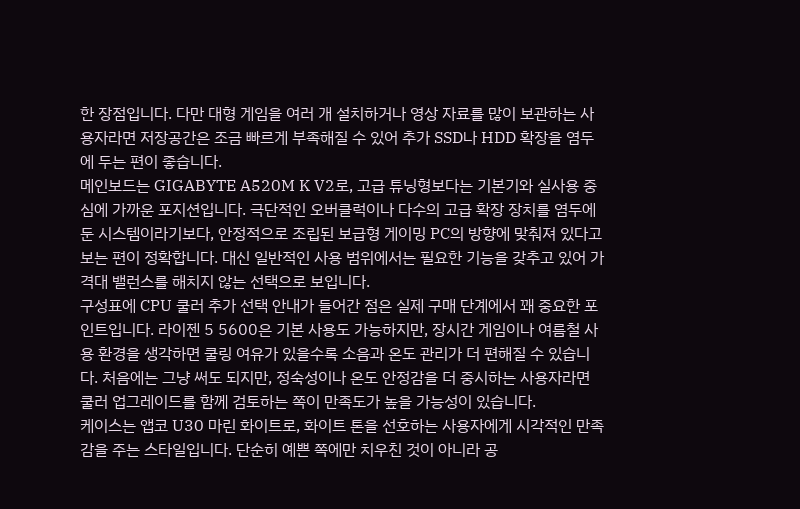한 장점입니다. 다만 대형 게임을 여러 개 설치하거나 영상 자료를 많이 보관하는 사용자라면 저장공간은 조금 빠르게 부족해질 수 있어 추가 SSD나 HDD 확장을 염두에 두는 편이 좋습니다.
메인보드는 GIGABYTE A520M K V2로, 고급 튜닝형보다는 기본기와 실사용 중심에 가까운 포지션입니다. 극단적인 오버클럭이나 다수의 고급 확장 장치를 염두에 둔 시스템이라기보다, 안정적으로 조립된 보급형 게이밍 PC의 방향에 맞춰져 있다고 보는 편이 정확합니다. 대신 일반적인 사용 범위에서는 필요한 기능을 갖추고 있어 가격대 밸런스를 해치지 않는 선택으로 보입니다.
구성표에 CPU 쿨러 추가 선택 안내가 들어간 점은 실제 구매 단계에서 꽤 중요한 포인트입니다. 라이젠 5 5600은 기본 사용도 가능하지만, 장시간 게임이나 여름철 사용 환경을 생각하면 쿨링 여유가 있을수록 소음과 온도 관리가 더 편해질 수 있습니다. 처음에는 그냥 써도 되지만, 정숙성이나 온도 안정감을 더 중시하는 사용자라면 쿨러 업그레이드를 함께 검토하는 쪽이 만족도가 높을 가능성이 있습니다.
케이스는 앱코 U30 마린 화이트로, 화이트 톤을 선호하는 사용자에게 시각적인 만족감을 주는 스타일입니다. 단순히 예쁜 쪽에만 치우친 것이 아니라 공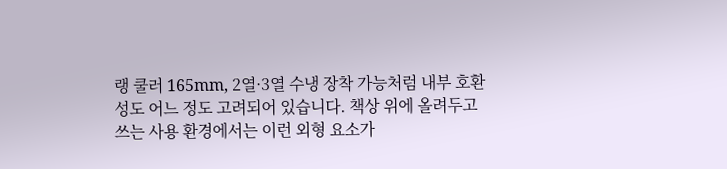랭 쿨러 165mm, 2열·3열 수냉 장착 가능처럼 내부 호환성도 어느 정도 고려되어 있습니다. 책상 위에 올려두고 쓰는 사용 환경에서는 이런 외형 요소가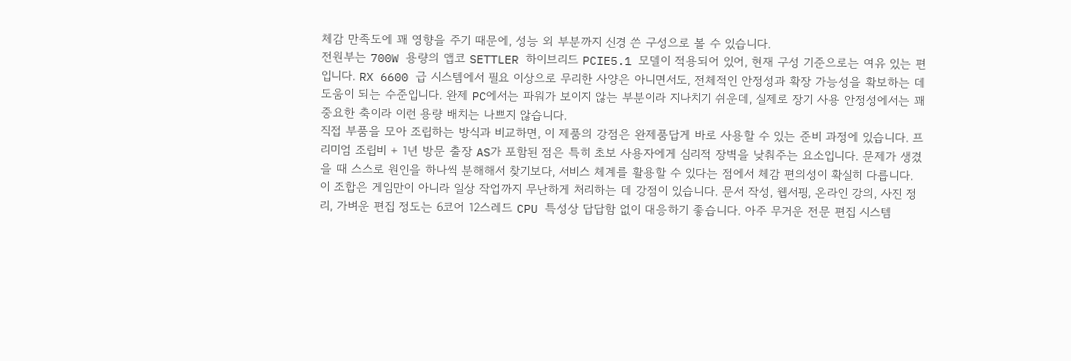체감 만족도에 꽤 영향을 주기 때문에, 성능 외 부분까지 신경 쓴 구성으로 볼 수 있습니다.
전원부는 700W 용량의 앱코 SETTLER 하이브리드 PCIE5.1 모델이 적용되어 있어, 현재 구성 기준으로는 여유 있는 편입니다. RX 6600 급 시스템에서 필요 이상으로 무리한 사양은 아니면서도, 전체적인 안정성과 확장 가능성을 확보하는 데 도움이 되는 수준입니다. 완제 PC에서는 파워가 보이지 않는 부분이라 지나치기 쉬운데, 실제로 장기 사용 안정성에서는 꽤 중요한 축이라 이런 용량 배치는 나쁘지 않습니다.
직접 부품을 모아 조립하는 방식과 비교하면, 이 제품의 강점은 완제품답게 바로 사용할 수 있는 준비 과정에 있습니다. 프리미엄 조립비 + 1년 방문 출장 AS가 포함된 점은 특히 초보 사용자에게 심리적 장벽을 낮춰주는 요소입니다. 문제가 생겼을 때 스스로 원인을 하나씩 분해해서 찾기보다, 서비스 체계를 활용할 수 있다는 점에서 체감 편의성이 확실히 다릅니다.
이 조합은 게임만이 아니라 일상 작업까지 무난하게 처리하는 데 강점이 있습니다. 문서 작성, 웹서핑, 온라인 강의, 사진 정리, 가벼운 편집 정도는 6코어 12스레드 CPU 특성상 답답함 없이 대응하기 좋습니다. 아주 무거운 전문 편집 시스템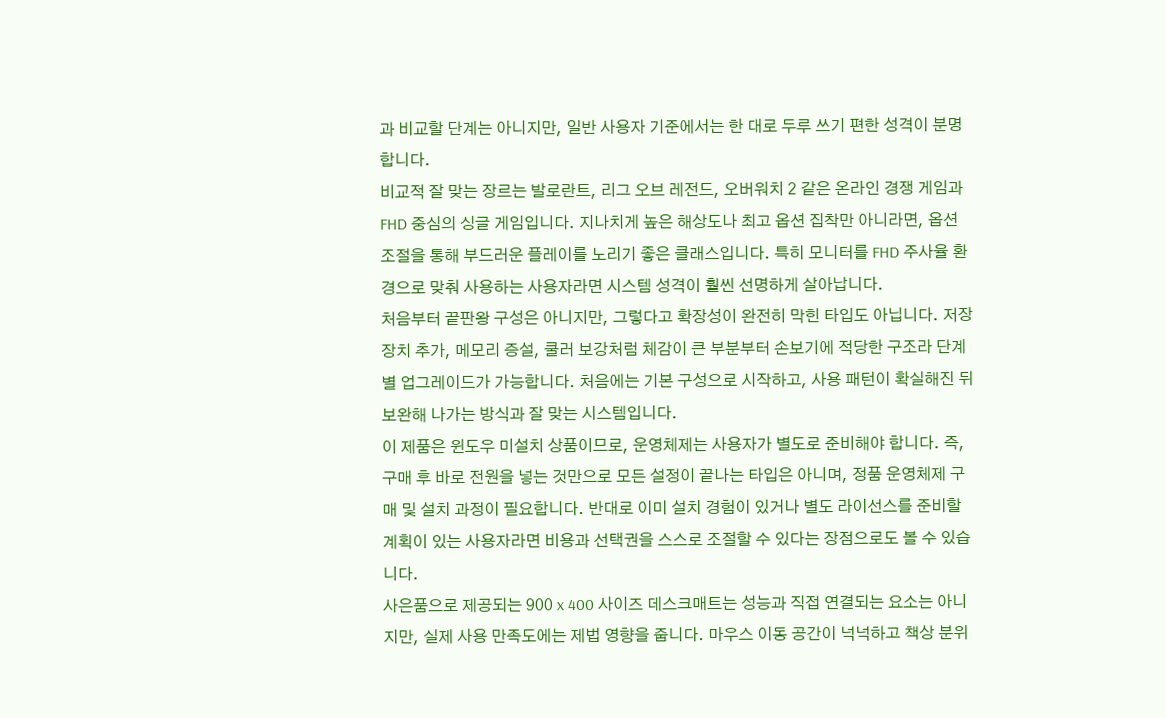과 비교할 단계는 아니지만, 일반 사용자 기준에서는 한 대로 두루 쓰기 편한 성격이 분명합니다.
비교적 잘 맞는 장르는 발로란트, 리그 오브 레전드, 오버워치 2 같은 온라인 경쟁 게임과 FHD 중심의 싱글 게임입니다. 지나치게 높은 해상도나 최고 옵션 집착만 아니라면, 옵션 조절을 통해 부드러운 플레이를 노리기 좋은 클래스입니다. 특히 모니터를 FHD 주사율 환경으로 맞춰 사용하는 사용자라면 시스템 성격이 훨씬 선명하게 살아납니다.
처음부터 끝판왕 구성은 아니지만, 그렇다고 확장성이 완전히 막힌 타입도 아닙니다. 저장장치 추가, 메모리 증설, 쿨러 보강처럼 체감이 큰 부분부터 손보기에 적당한 구조라 단계별 업그레이드가 가능합니다. 처음에는 기본 구성으로 시작하고, 사용 패턴이 확실해진 뒤 보완해 나가는 방식과 잘 맞는 시스템입니다.
이 제품은 윈도우 미설치 상품이므로, 운영체제는 사용자가 별도로 준비해야 합니다. 즉, 구매 후 바로 전원을 넣는 것만으로 모든 설정이 끝나는 타입은 아니며, 정품 운영체제 구매 및 설치 과정이 필요합니다. 반대로 이미 설치 경험이 있거나 별도 라이선스를 준비할 계획이 있는 사용자라면 비용과 선택권을 스스로 조절할 수 있다는 장점으로도 볼 수 있습니다.
사은품으로 제공되는 900 x 400 사이즈 데스크매트는 성능과 직접 연결되는 요소는 아니지만, 실제 사용 만족도에는 제법 영향을 줍니다. 마우스 이동 공간이 넉넉하고 책상 분위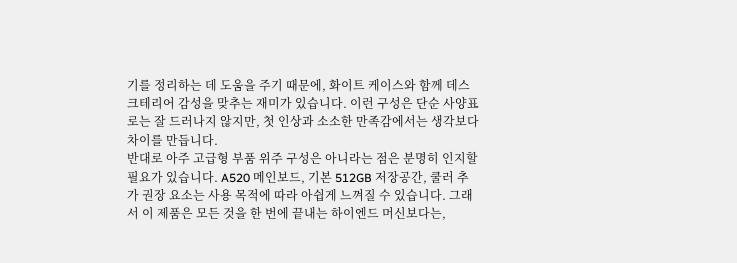기를 정리하는 데 도움을 주기 때문에, 화이트 케이스와 함께 데스크테리어 감성을 맞추는 재미가 있습니다. 이런 구성은 단순 사양표로는 잘 드러나지 않지만, 첫 인상과 소소한 만족감에서는 생각보다 차이를 만듭니다.
반대로 아주 고급형 부품 위주 구성은 아니라는 점은 분명히 인지할 필요가 있습니다. A520 메인보드, 기본 512GB 저장공간, 쿨러 추가 권장 요소는 사용 목적에 따라 아쉽게 느껴질 수 있습니다. 그래서 이 제품은 모든 것을 한 번에 끝내는 하이엔드 머신보다는,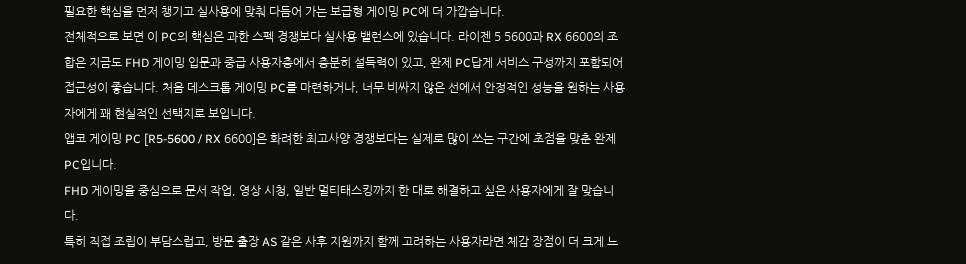필요한 핵심을 먼저 챙기고 실사용에 맞춰 다듬어 가는 보급형 게이밍 PC에 더 가깝습니다.
전체적으로 보면 이 PC의 핵심은 과한 스펙 경쟁보다 실사용 밸런스에 있습니다. 라이젠 5 5600과 RX 6600의 조합은 지금도 FHD 게이밍 입문과 중급 사용자층에서 충분히 설득력이 있고, 완제 PC답게 서비스 구성까지 포함되어 접근성이 좋습니다. 처음 데스크톱 게이밍 PC를 마련하거나, 너무 비싸지 않은 선에서 안정적인 성능을 원하는 사용자에게 꽤 현실적인 선택지로 보입니다.
앱코 게이밍 PC [R5-5600 / RX 6600]은 화려한 최고사양 경쟁보다는 실제로 많이 쓰는 구간에 초점을 맞춘 완제 PC입니다.
FHD 게이밍을 중심으로 문서 작업, 영상 시청, 일반 멀티태스킹까지 한 대로 해결하고 싶은 사용자에게 잘 맞습니다.
특히 직접 조립이 부담스럽고, 방문 출장 AS 같은 사후 지원까지 함께 고려하는 사용자라면 체감 장점이 더 크게 느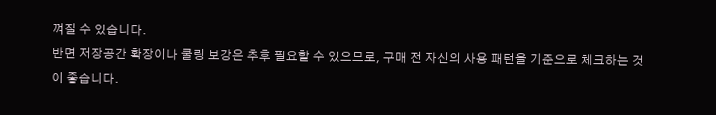껴질 수 있습니다.
반면 저장공간 확장이나 쿨링 보강은 추후 필요할 수 있으므로, 구매 전 자신의 사용 패턴을 기준으로 체크하는 것이 좋습니다.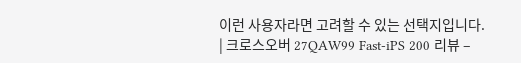이런 사용자라면 고려할 수 있는 선택지입니다.
| 크로스오버 27QAW99 Fast-iPS 200 리뷰 –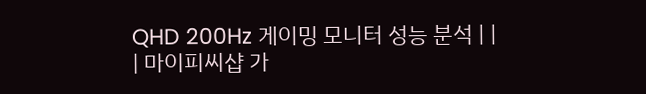QHD 200Hz 게이밍 모니터 성능 분석 | |
| 마이피씨샵 가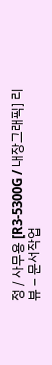정 / 사무용 [R3-5300G / 내장그래픽] 리뷰 – 문서작업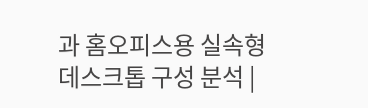과 홈오피스용 실속형 데스크톱 구성 분석 |